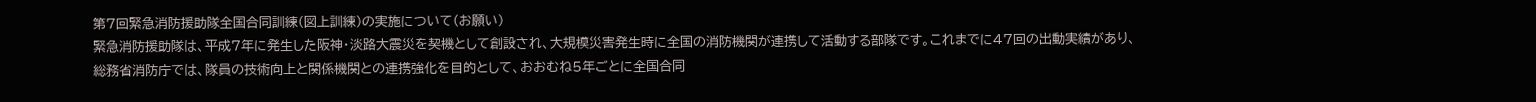第7回緊急消防援助隊全国合同訓練(図上訓練)の実施について(お願い)
緊急消防援助隊は、平成7年に発生した阪神・淡路大震災を契機として創設され、大規模災害発生時に全国の消防機関が連携して活動する部隊です。これまでに47回の出動実績があり、総務省消防庁では、隊員の技術向上と関係機関との連携強化を目的として、おおむね5年ごとに全国合同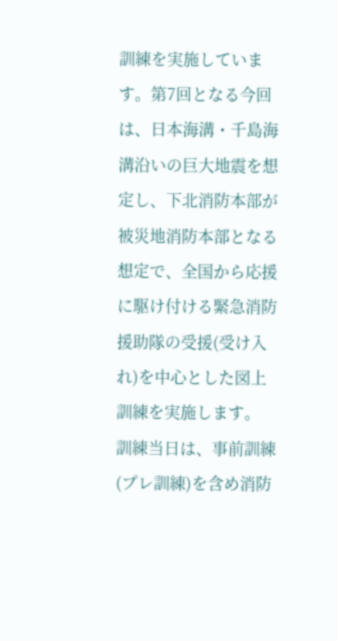訓練を実施しています。第7回となる今回は、日本海溝・千島海溝沿いの巨大地震を想定し、下北消防本部が被災地消防本部となる想定で、全国から応援に駆け付ける緊急消防援助隊の受援(受け入れ)を中心とした図上訓練を実施します。
訓練当日は、事前訓練(プレ訓練)を含め消防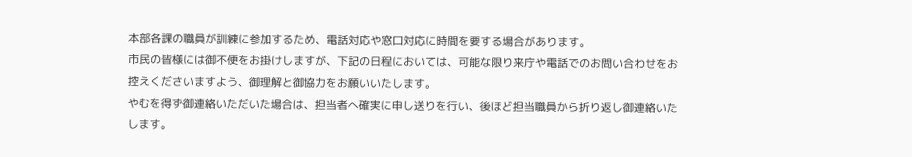本部各課の職員が訓練に参加するため、電話対応や窓口対応に時間を要する場合があります。
市民の皆様には御不便をお掛けしますが、下記の日程においては、可能な限り来庁や電話でのお問い合わせをお控えくださいますよう、御理解と御協力をお願いいたします。
やむを得ず御連絡いただいた場合は、担当者へ確実に申し送りを行い、後ほど担当職員から折り返し御連絡いたします。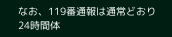なお、119番通報は通常どおり24時間体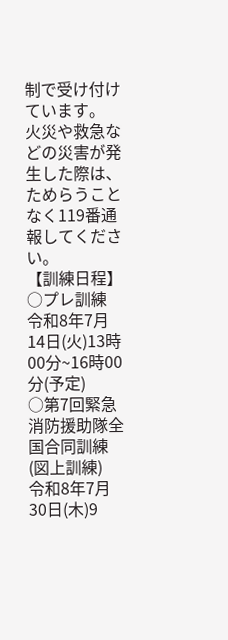制で受け付けています。 火災や救急などの災害が発生した際は、ためらうことなく119番通報してください。
【訓練日程】
○プレ訓練
令和8年7月14日(火)13時00分~16時00分(予定)
○第7回緊急消防援助隊全国合同訓練(図上訓練)
令和8年7月30日(木)9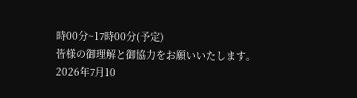時00分~17時00分(予定)
皆様の御理解と御協力をお願いいたします。
2026年7月10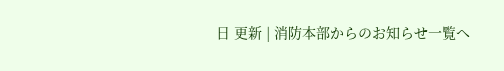日 更新 | 消防本部からのお知らせ一覧へ